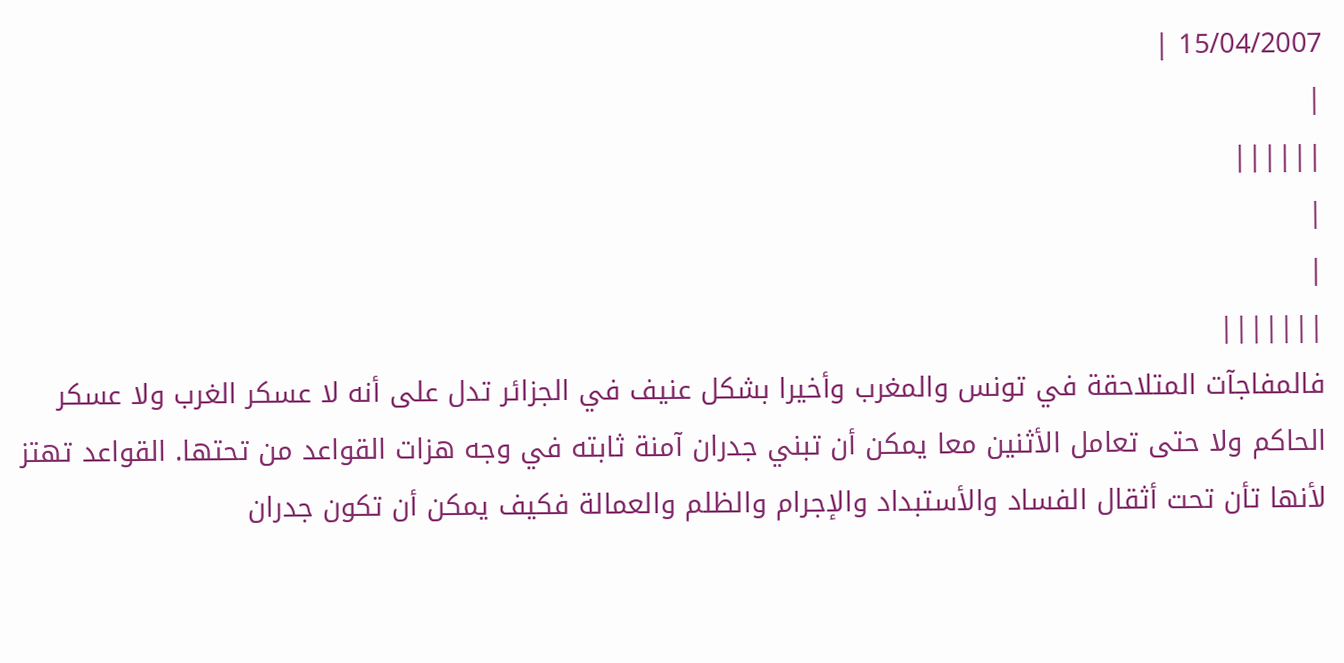15/04/2007 |
|
||||||
|
|
|||||||
فالمفاجآت المتلاحقة في تونس والمغرب وأخيرا بشكل عنيف في الجزائر تدل على أنه لا عسكر الغرب ولا عسكر الحاكم ولا حتى تعامل الأثنين معا يمكن أن تبني جدران آمنة ثابته في وجه هزات القواعد من تحتها. القواعد تهتز لأنها تأن تحت أثقال الفساد والأستبداد والإجرام والظلم والعمالة فكيف يمكن أن تكون جدران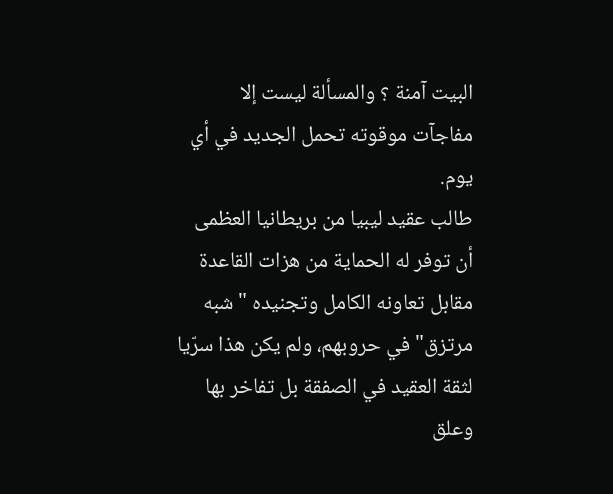البيت آمنة ؟ والمسألة ليست إلا مفاجآت موقوته تحمل الجديد في أي يوم.
طالب عقيد ليبيا من بريطانيا العظمى أن توفر له الحماية من هزات القاعدة مقابل تعاونه الكامل وتجنيده "شبه مرتزق" في حروبهم، ولم يكن هذا سرّيا لثقة العقيد في الصفقة بل تفاخر بها وعلق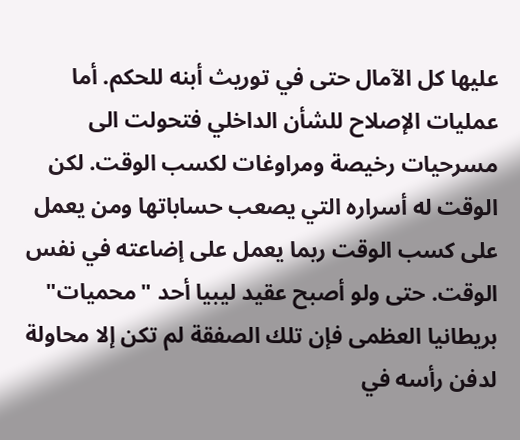عليها كل الآمال حتى في توريث أبنه للحكم. أما عمليات الإصلاح للشأن الداخلي فتحولت الى مسرحيات رخيصة ومراوغات لكسب الوقت. لكن الوقت له أسراره التي يصعب حساباتها ومن يعمل على كسب الوقت ربما يعمل على إضاعته في نفس الوقت. حتى ولو أصبح عقيد ليبيا أحد "محميات" بريطانيا العظمى فإن تلك الصفقة لم تكن إلا محاولة لدفن رأسه في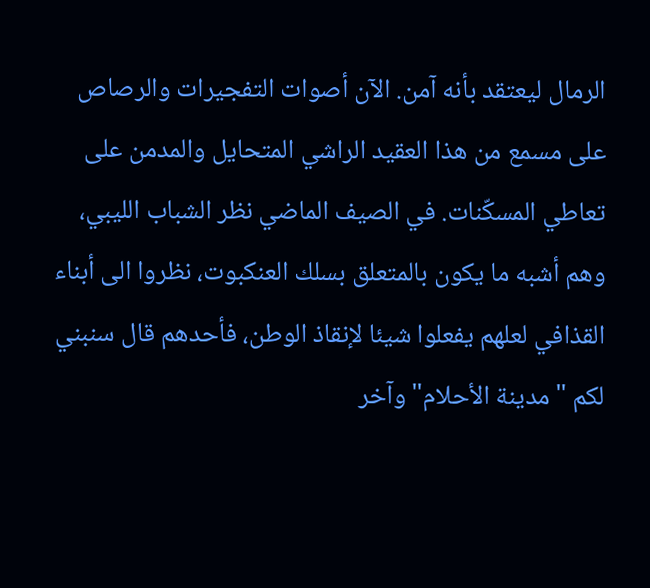الرمال ليعتقد بأنه آمن. الآن أصوات التفجيرات والرصاص على مسمع من هذا العقيد الراشي المتحايل والمدمن على تعاطي المسكّنات. في الصيف الماضي نظر الشباب الليبي، وهم أشبه ما يكون بالمتعلق بسلك العنكبوت، نظروا الى أبناء القذافي لعلهم يفعلوا شيئا لإنقاذ الوطن، فأحدهم قال سنبني لكم "مدينة الأحلام" وآخر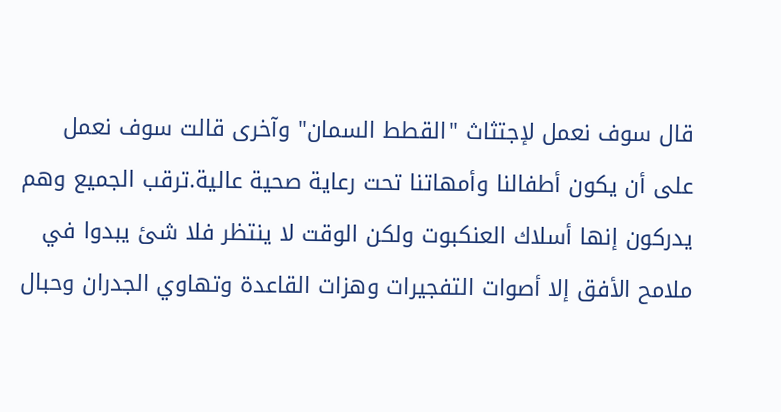قال سوف نعمل لإجتثاث "القطط السمان" وآخرى قالت سوف نعمل على أن يكون أطفالنا وأمهاتنا تحت رعاية صحية عالية.ترقب الجميع وهم يدركون إنها أسلاك العنكبوت ولكن الوقت لا ينتظر فلا شئ يبدوا في ملامح الأفق إلا أصوات التفجيرات وهزات القاعدة وتهاوي الجدران وحبال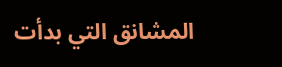المشانق التي بدأت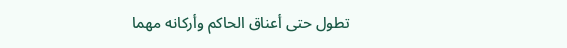تطول حتى أعناق الحاكم وأركانه مهما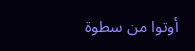أوتوا من سطوة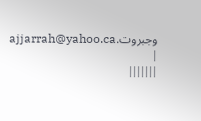وجبروت.ajjarrah@yahoo.ca |
|||||||